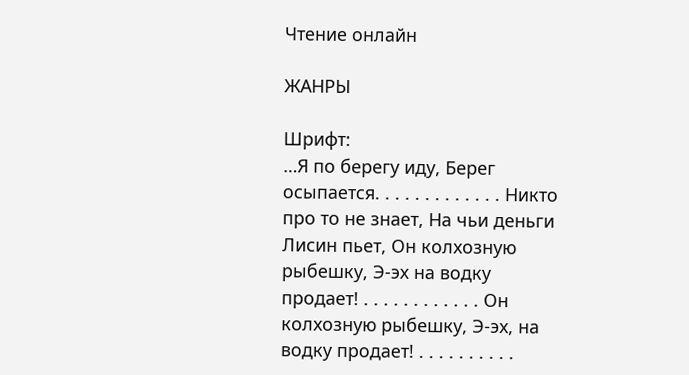Чтение онлайн

ЖАНРЫ

Шрифт:
…Я по берегу иду, Берег осыпается. . . . . . . . . . . . . Никто про то не знает, На чьи деньги Лисин пьет, Он колхозную рыбешку, Э-эх на водку продает! . . . . . . . . . . . . Он колхозную рыбешку, Э-эх, на водку продает! . . . . . . . . . .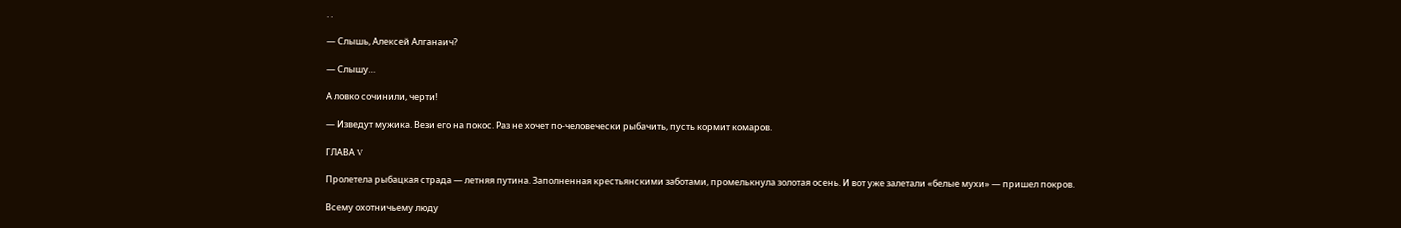. .

— Слышь, Алексей Алганаич?

— Слышу…

А ловко сочинили, черти!

— Изведут мужика. Вези его на покос. Раз не хочет по-человечески рыбачить, пусть кормит комаров.

ГЛАВА V

Пролетела рыбацкая страда — летняя путина. Заполненная крестьянскими заботами, промелькнула золотая осень. И вот уже залетали «белые мухи» — пришел покров.

Всему охотничьему люду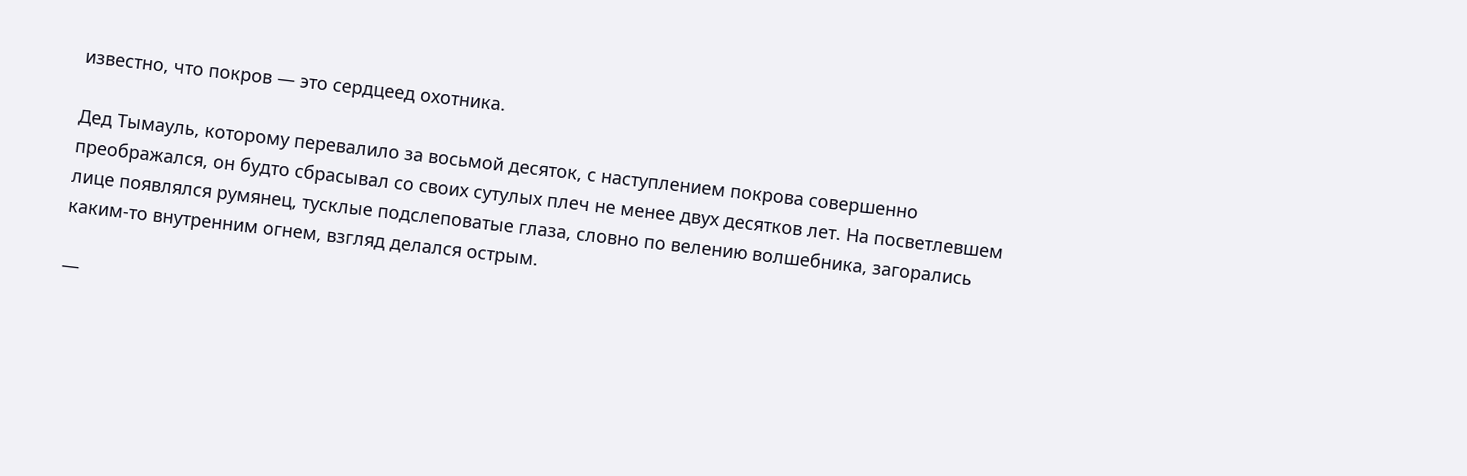известно, что покров — это сердцеед охотника.

Дед Тымауль, которому перевалило за восьмой десяток, с наступлением покрова совершенно преображался, он будто сбрасывал со своих сутулых плеч не менее двух десятков лет. На посветлевшем лице появлялся румянец, тусклые подслеповатые глаза, словно по велению волшебника, загорались каким-то внутренним огнем, взгляд делался острым.

—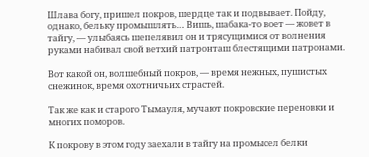Шлава богу, пришел покров, шердце так и подвывает. Пойду, однако, бельку промышлять… Вишь, шабака-то воет — жовет в тайгу, — улыбаясь шепелявил он и трясущимися от волнения руками набивал свой ветхий патронташ блестящими патронами.

Вот какой он, волшебный покров, — время нежных, пушистых снежинок, время охотничьих страстей.

Так же как и старого Тымауля, мучают покровские переновки и многих поморов.

К покрову в этом году заехали в тайгу на промысел белки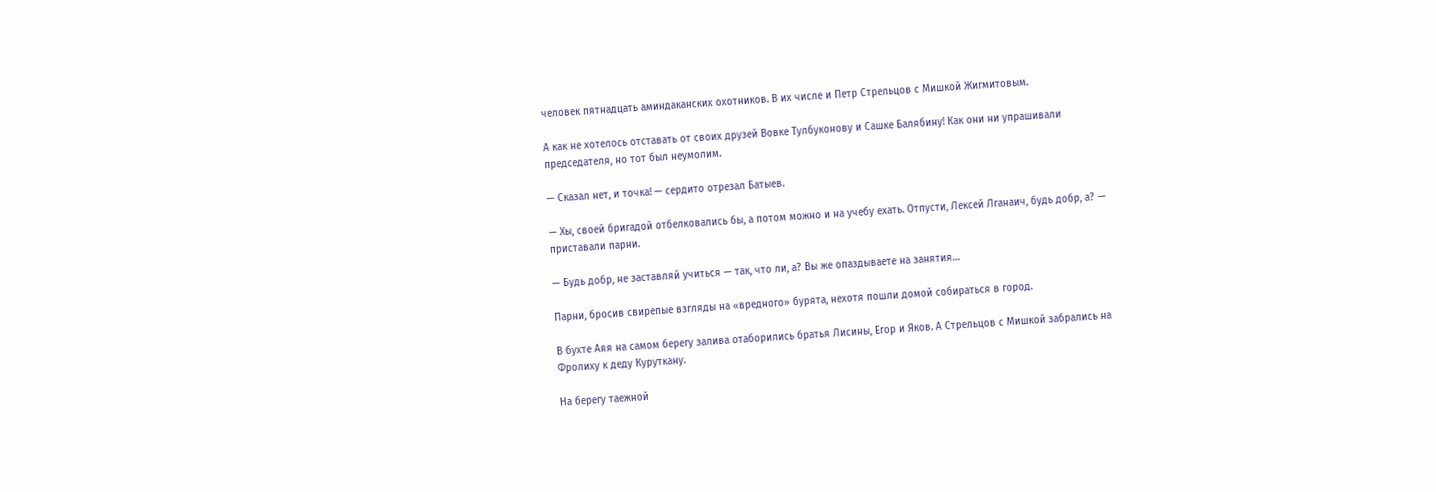человек пятнадцать аминдаканских охотников. В их числе и Петр Стрельцов с Мишкой Жигмитовым.

А как не хотелось отставать от своих друзей Вовке Тулбуконову и Сашке Балябину! Как они ни упрашивали председателя, но тот был неумолим.

— Сказал нет, и точка! — сердито отрезал Батыев.

— Хы, своей бригадой отбелковались бы, а потом можно и на учебу ехать. Отпусти, Лексей Лганаич, будь добр, а? — приставали парни.

— Будь добр, не заставляй учиться — так, что ли, а? Вы же опаздываете на занятия…

Парни, бросив свирепые взгляды на «вредного» бурята, нехотя пошли домой собираться в город.

В бухте Аяя на самом берегу залива отаборились братья Лисины, Егор и Яков. А Стрельцов с Мишкой забрались на Фролиху к деду Куруткану.

На берегу таежной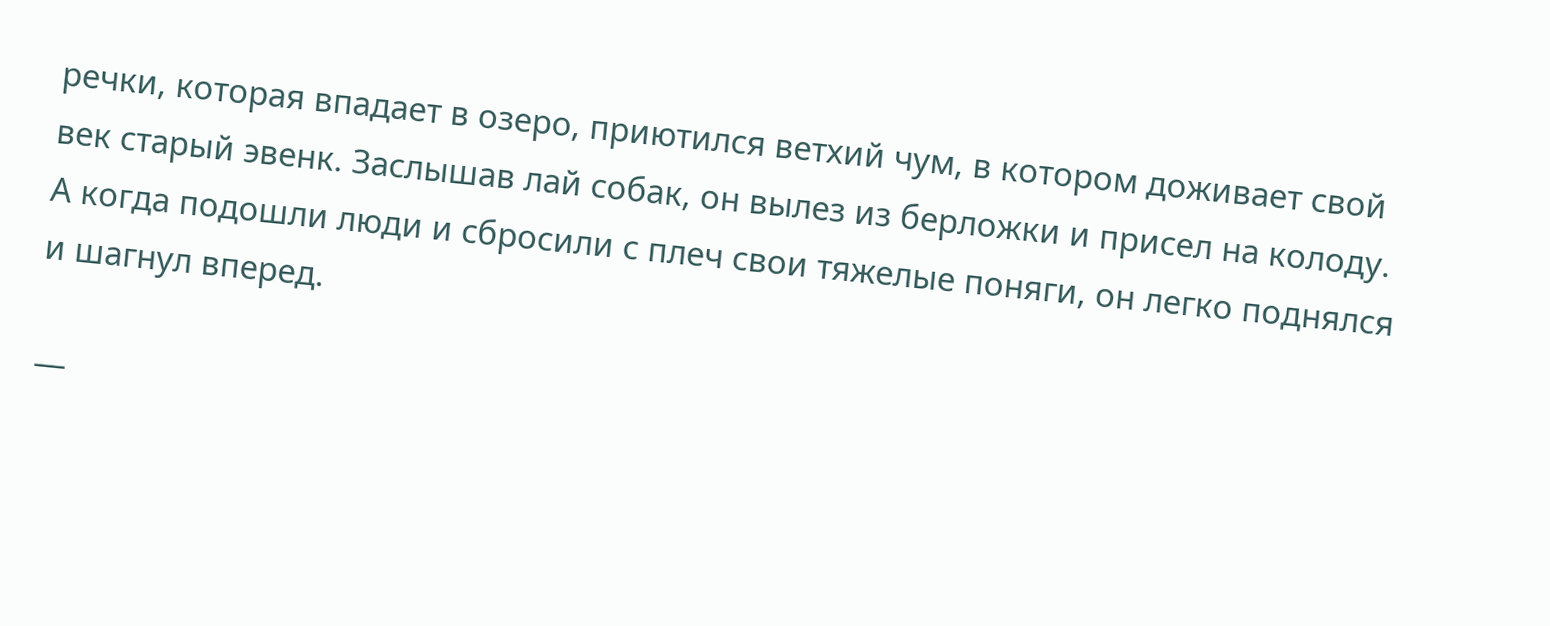речки, которая впадает в озеро, приютился ветхий чум, в котором доживает свой век старый эвенк. Заслышав лай собак, он вылез из берложки и присел на колоду. А когда подошли люди и сбросили с плеч свои тяжелые поняги, он легко поднялся и шагнул вперед.

—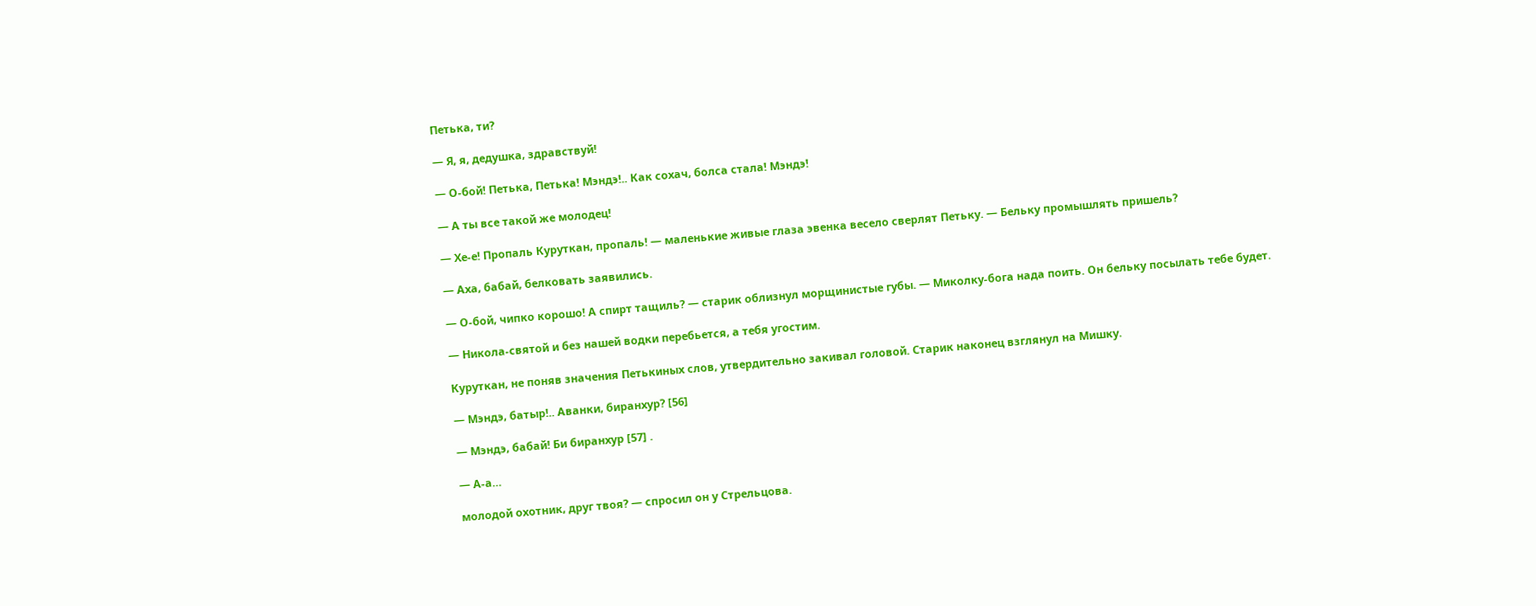Петька, ти?

— Я, я, дедушка, здравствуй!

— О-бой! Петька, Петька! Мэндэ!.. Как сохач, болса стала! Мэндэ!

— А ты все такой же молодец!

— Хе-е! Пропаль Куруткан, пропаль! — маленькие живые глаза эвенка весело сверлят Петьку. — Бельку промышлять пришель?

— Аха, бабай, белковать заявились.

— О-бой, чипко корошо! А спирт тащиль? — старик облизнул морщинистые губы. — Миколку-бога нада поить. Он бельку посылать тебе будет.

— Никола-святой и без нашей водки перебьется, а тебя угостим.

Куруткан, не поняв значения Петькиных слов, утвердительно закивал головой. Старик наконец взглянул на Мишку.

— Мэндэ, батыр!.. Аванки, биранхур? [56]

— Мэндэ, бабай! Би биранхур [57] .

— А-а…

молодой охотник, друг твоя? — спросил он у Стрельцова.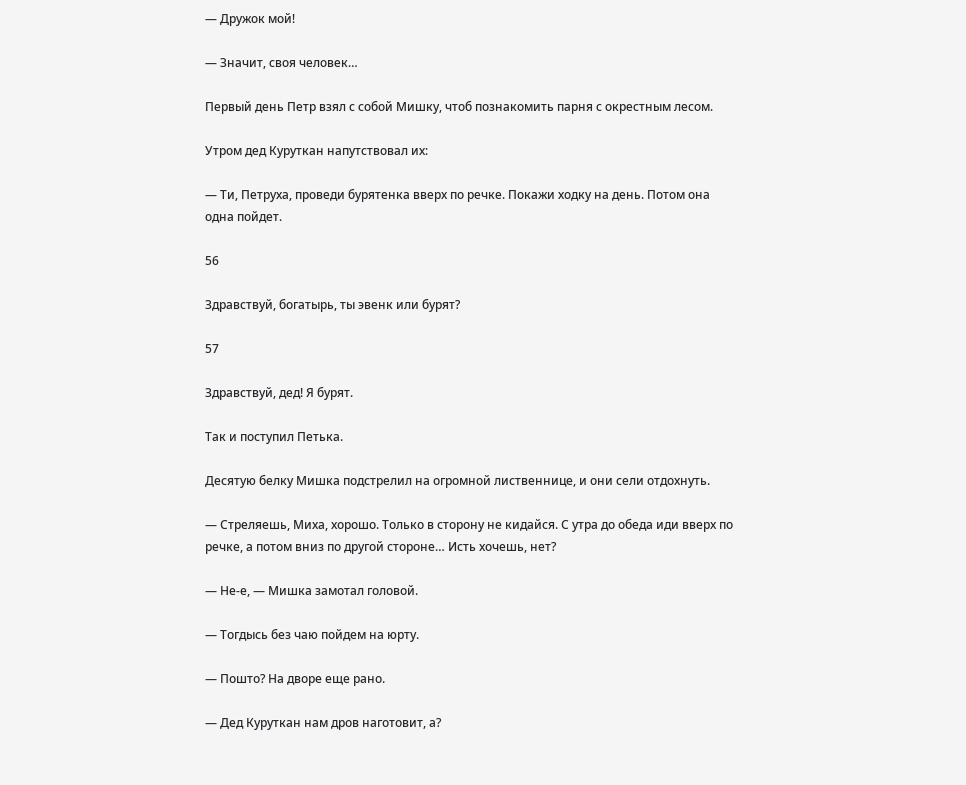— Дружок мой!

— Значит, своя человек…

Первый день Петр взял с собой Мишку, чтоб познакомить парня с окрестным лесом.

Утром дед Куруткан напутствовал их:

— Ти, Петруха, проведи бурятенка вверх по речке. Покажи ходку на день. Потом она одна пойдет.

56

Здравствуй, богатырь, ты эвенк или бурят?

57

Здравствуй, дед! Я бурят.

Так и поступил Петька.

Десятую белку Мишка подстрелил на огромной лиственнице, и они сели отдохнуть.

— Стреляешь, Миха, хорошо. Только в сторону не кидайся. С утра до обеда иди вверх по речке, а потом вниз по другой стороне… Исть хочешь, нет?

— Не-е, — Мишка замотал головой.

— Тогдысь без чаю пойдем на юрту.

— Пошто? На дворе еще рано.

— Дед Куруткан нам дров наготовит, а?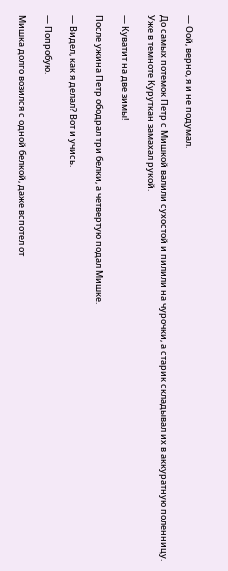— Оой, верно, я и не подумал.

До самых потемок Петр с Мишкой валили сухостой и пилили на чурочки, а старик складывал их в аккуратную поленницу. Уже в темноте Куруткан замахал рукой.

— Куватит на две зимы!

После ужина Петр ободрал три белки, а четвертую подал Мишке.

— Видел, как я делал? Вот и учись.

— Попробую.

Мишка долго возился с одной белкой, даже вспотел от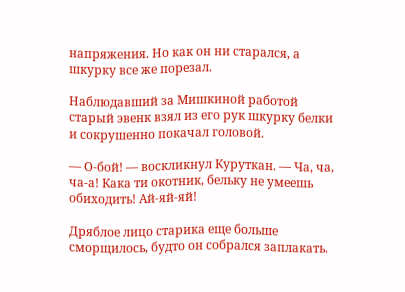напряжения. Но как он ни старался, а шкурку все же порезал.

Наблюдавший за Мишкиной работой старый эвенк взял из его рук шкурку белки и сокрушенно покачал головой.

— О-бой! — воскликнул Куруткан. — Ча, ча, ча-а! Кака ти окотник, бельку не умеешь обиходить! Ай-яй-яй!

Дряблое лицо старика еще больше сморщилось, будто он собрался заплакать.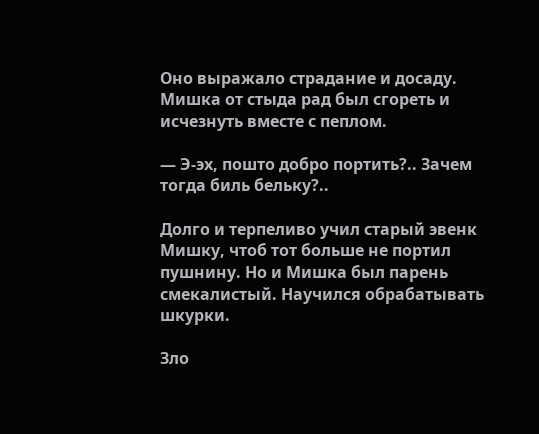Оно выражало страдание и досаду. Мишка от стыда рад был сгореть и исчезнуть вместе с пеплом.

— Э-эх, пошто добро портить?.. Зачем тогда биль бельку?..

Долго и терпеливо учил старый эвенк Мишку, чтоб тот больше не портил пушнину. Но и Мишка был парень смекалистый. Научился обрабатывать шкурки.

Зло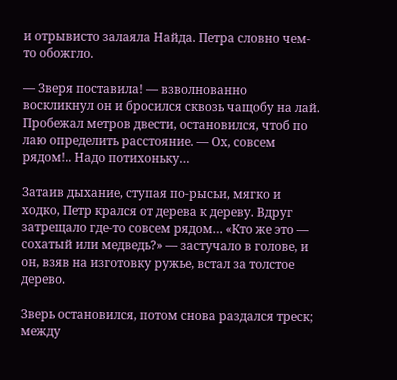и отрывисто залаяла Найда. Петра словно чем-то обожгло.

— Зверя поставила! — взволнованно воскликнул он и бросился сквозь чащобу на лай. Пробежал метров двести, остановился, чтоб по лаю определить расстояние. — Ох, совсем рядом!.. Надо потихоньку…

Затаив дыхание, ступая по-рысьи, мягко и ходко, Петр крался от дерева к дереву. Вдруг затрещало где-то совсем рядом… «Кто же это — сохатый или медведь?» — застучало в голове, и он, взяв на изготовку ружье, встал за толстое дерево.

Зверь остановился, потом снова раздался треск; между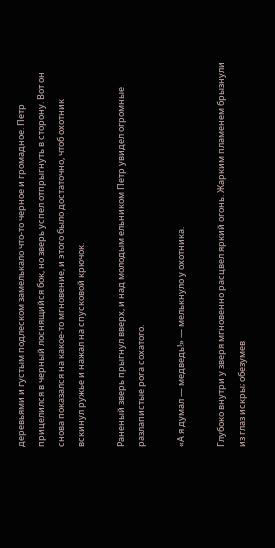деревьями и густым подлеском замелькало что-то черное и громадное. Петр прицелился в черный лоснящийся бок, но зверь успел отпрыгнуть в сторону. Вот он снова показался на какое-то мгновение, и этого было достаточно, чтоб охотник вскинул ружье и нажал на спусковой крючок.

Раненый зверь прыгнул вверх, и над молодым ельником Петр увидел огромные разлапистые рога сохатого.

«А я думал — медведь!» — мелькнуло у охотника.

Глубоко внутри у зверя мгновенно расцвел яркий огонь. Жарким пламенем брызнули из глаз искры; обезумев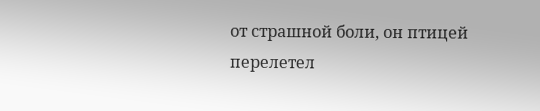от страшной боли, он птицей перелетел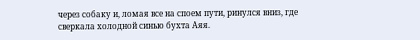через собаку и, ломая все на споем пути, ринулся вниз, где сверкала холодной синью бухта Аяя.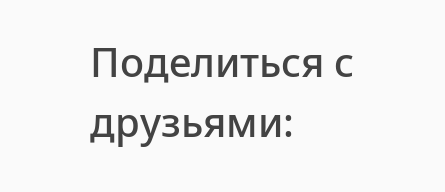Поделиться с друзьями: